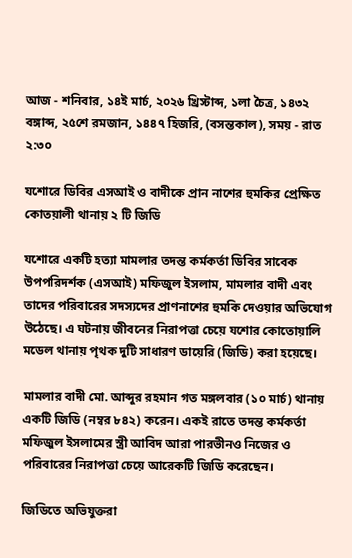আজ - শনিবার, ১৪ই মার্চ, ২০২৬ খ্রিস্টাব্দ, ১লা চৈত্র, ১৪৩২ বঙ্গাব্দ, ২৫শে রমজান, ১৪৪৭ হিজরি, (বসন্তকাল), সময় - রাত ২:৩০

যশোরে ডিবির এসআই ও বাদীকে প্রান নাশের হুমকির প্রেক্ষিত কোতয়ালী থানায় ২ টি জিডি

যশোরে একটি হত্যা মামলার তদন্ত কর্মকর্তা ডিবির সাবেক উপপরিদর্শক (এসআই) মফিজুল ইসলাম, মামলার বাদী এবং তাদের পরিবারের সদস্যদের প্রাণনাশের হুমকি দেওয়ার অভিযোগ উঠেছে। এ ঘটনায় জীবনের নিরাপত্তা চেয়ে যশোর কোতোয়ালি মডেল থানায় পৃথক দুটি সাধারণ ডায়েরি (জিডি) করা হয়েছে।

মামলার বাদী মো. আব্দুর রহমান গত মঙ্গলবার (১০ মার্চ) থানায় একটি জিডি (নম্বর ৮৪২) করেন। একই রাতে তদন্ত কর্মকর্তা মফিজুল ইসলামের স্ত্রী আবিদ আরা পারভীনও নিজের ও পরিবারের নিরাপত্তা চেয়ে আরেকটি জিডি করেছেন।

জিডিতে অভিযুক্তরা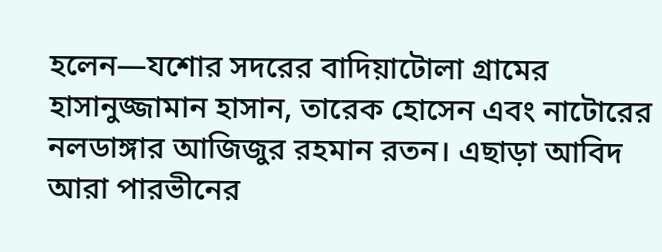হলেন—যশোর সদরের বাদিয়াটোলা গ্রামের হাসানুজ্জামান হাসান, তারেক হোসেন এবং নাটোরের নলডাঙ্গার আজিজুর রহমান রতন। এছাড়া আবিদ আরা পারভীনের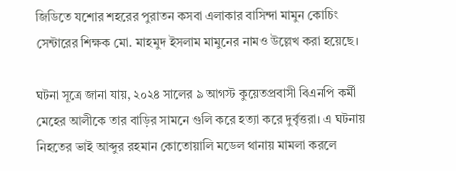জিডিতে যশোর শহরের পুরাতন কসবা এলাকার বাসিন্দা মামুন কোচিং সেন্টারের শিক্ষক মো. মাহমুদ ইসলাম মামুনের নামও উল্লেখ করা হয়েছে।

ঘটনা সূত্রে জানা যায়, ২০২৪ সালের ৯ আগস্ট কুয়েতপ্রবাসী বিএনপি কর্মী মেহের আলীকে তার বাড়ির সামনে গুলি করে হত্যা করে দুর্বৃত্তরা। এ ঘটনায় নিহতের ভাই আব্দুর রহমান কোতোয়ালি মডেল থানায় মামলা করলে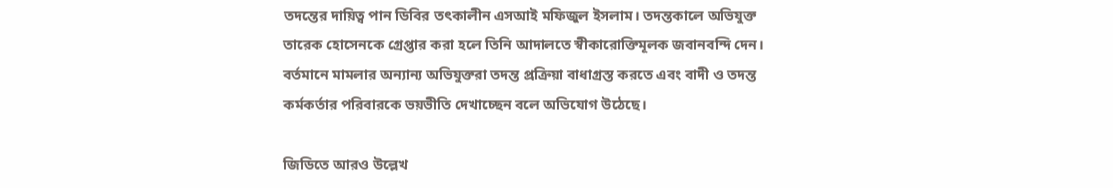তদন্তের দায়িত্ব পান ডিবির তৎকালীন এসআই মফিজুল ইসলাম। তদন্তকালে অভিযুক্ত তারেক হোসেনকে গ্রেপ্তার করা হলে তিনি আদালতে স্বীকারোক্তিমূলক জবানবন্দি দেন। বর্তমানে মামলার অন্যান্য অভিযুক্তরা তদন্ত প্রক্রিয়া বাধাগ্রস্ত করতে এবং বাদী ও তদন্ত কর্মকর্তার পরিবারকে ভয়ভীতি দেখাচ্ছেন বলে অভিযোগ উঠেছে।

জিডিতে আরও উল্লেখ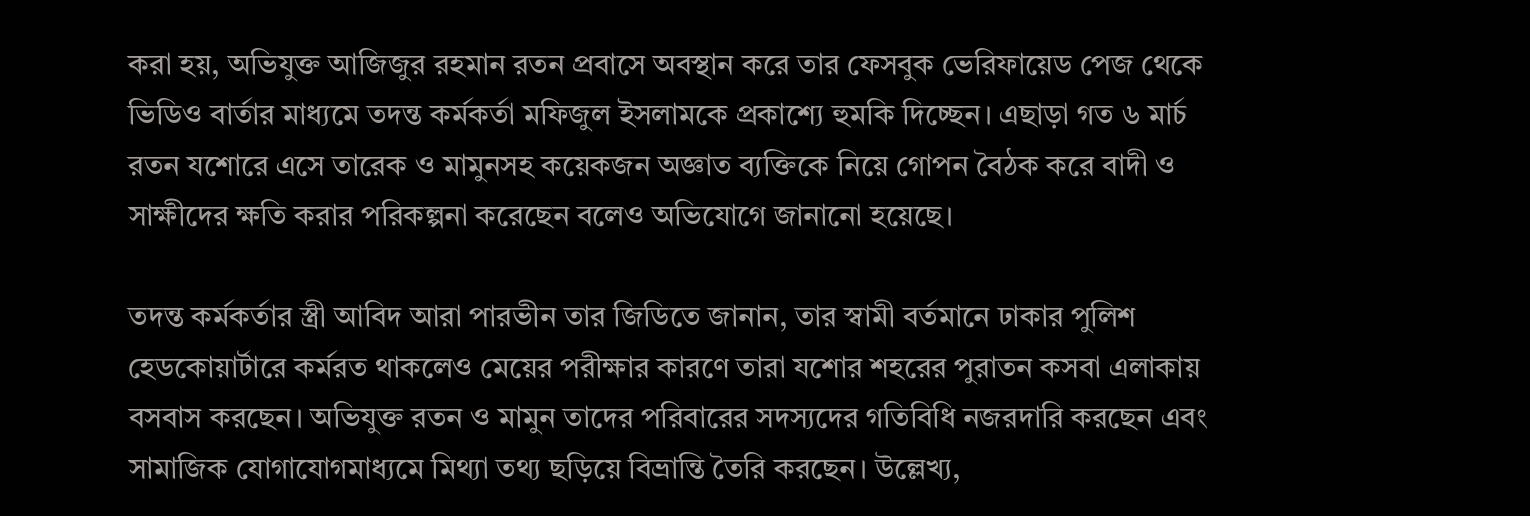করা হয়, অভিযুক্ত আজিজুর রহমান রতন প্রবাসে অবস্থান করে তার ফেসবুক ভেরিফায়েড পেজ থেকে ভিডিও বার্তার মাধ্যমে তদন্ত কর্মকর্তা মফিজুল ইসলামকে প্রকাশ্যে হুমকি দিচ্ছেন। এছাড়া গত ৬ মার্চ রতন যশোরে এসে তারেক ও মামুনসহ কয়েকজন অজ্ঞাত ব্যক্তিকে নিয়ে গোপন বৈঠক করে বাদী ও সাক্ষীদের ক্ষতি করার পরিকল্পনা করেছেন বলেও অভিযোগে জানানো হয়েছে।

তদন্ত কর্মকর্তার স্ত্রী আবিদ আরা পারভীন তার জিডিতে জানান, তার স্বামী বর্তমানে ঢাকার পুলিশ হেডকোয়ার্টারে কর্মরত থাকলেও মেয়ের পরীক্ষার কারণে তারা যশোর শহরের পুরাতন কসবা এলাকায় বসবাস করছেন। অভিযুক্ত রতন ও মামুন তাদের পরিবারের সদস্যদের গতিবিধি নজরদারি করছেন এবং সামাজিক যোগাযোগমাধ্যমে মিথ্যা তথ্য ছড়িয়ে বিভ্রান্তি তৈরি করছেন। উল্লেখ্য,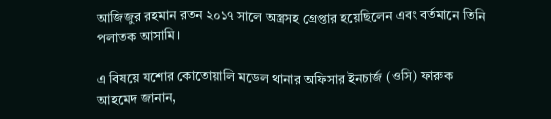আজিজুর রহমান রতন ২০১৭ সালে অস্ত্রসহ গ্রেপ্তার হয়েছিলেন এবং বর্তমানে তিনি পলাতক আসামি।

এ বিষয়ে যশোর কোতোয়ালি মডেল থানার অফিসার ইনচার্জ (ওসি) ফারুক আহমেদ জানান,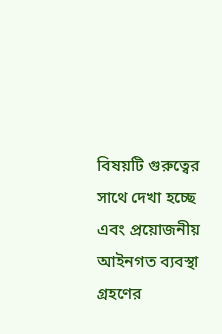বিষয়টি গুরুত্বের সাথে দেখা হচ্ছে এবং প্রয়োজনীয় আইনগত ব্যবস্থা গ্রহণের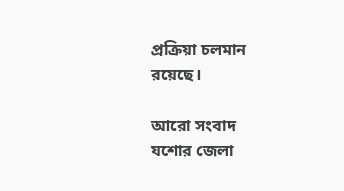প্রক্রিয়া চলমান রয়েছে।

আরো সংবাদ
যশোর জেলা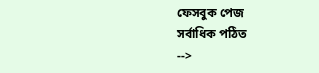ফেসবুক পেজ
সর্বাধিক পঠিত
-->